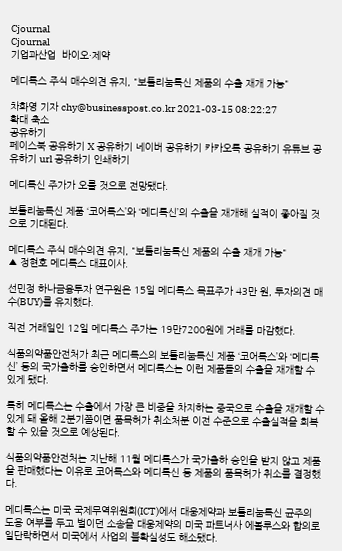Cjournal
Cjournal
기업과산업  바이오·제약

메디톡스 주식 매수의견 유지, "보툴리눔톡신 제품의 수출 재개 가능"

차화영 기자 chy@businesspost.co.kr 2021-03-15 08:22:27
확대 축소
공유하기
페이스북 공유하기 X 공유하기 네이버 공유하기 카카오톡 공유하기 유튜브 공유하기 url 공유하기 인쇄하기

메디톡신 주가가 오를 것으로 전망됐다.

보툴리눔톡신 제품 ‘코어톡스’와 ‘메디톡신’의 수출을 재개해 실적이 좋아질 것으로 기대된다.

메디톡스 주식 매수의견 유지, "보툴리눔톡신 제품의 수출 재개 가능"
▲ 정현호 메디톡스 대표이사.

선민정 하나금융투자 연구원은 15일 메디톡스 목표주가 43만 원, 투자의견 매수(BUY)를 유지했다.

직전 거래일인 12일 메디톡스 주가는 19만7200원에 거래를 마감했다.

식품의약품안전처가 최근 메디톡스의 보툴리눔톡신 제품 ‘코어톡스’와 ‘메디톡신’ 등의 국가출하를 승인하면서 메디톡스는 이런 제품들의 수출을 재개할 수 있게 됐다.

특히 메디톡스는 수출에서 가장 큰 비중을 차지하는 중국으로 수출을 재개할 수 있게 돼 올해 2분기쯤이면 품목허가 취소처분 이전 수준으로 수출실적을 회복할 수 있을 것으로 예상된다.

식품의약품안전처는 지난해 11월 메디톡스가 국가출하 승인을 받지 않고 제품을 판매했다는 이유로 코어톡스와 메디톡신 등 제품의 품목허가 취소를 결정했다.

메디톡스는 미국 국제무역위원회(ICT)에서 대웅제약과 보툴리눔톡신 균주의 도용 여부를 두고 벌이던 소송을 대웅제약의 미국 파트너사 에볼루스와 합의로 일단락하면서 미국에서 사업의 불확실성도 해소됐다.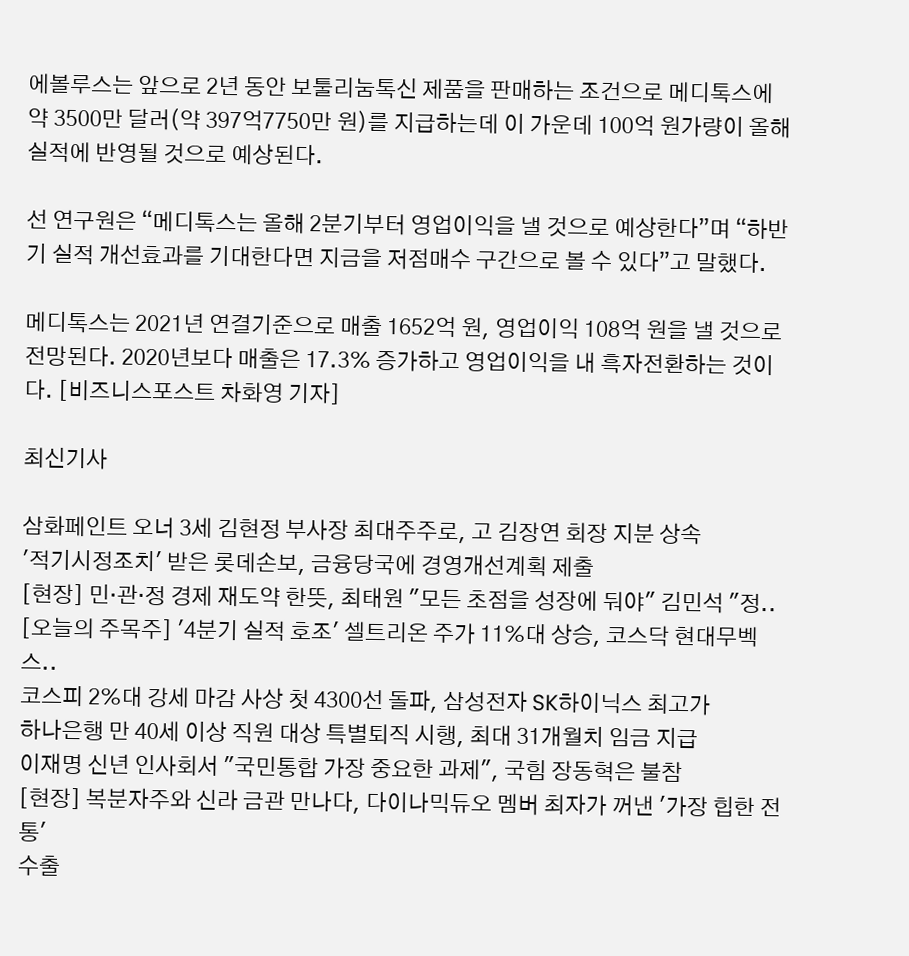에볼루스는 앞으로 2년 동안 보툴리눔톡신 제품을 판매하는 조건으로 메디톡스에 약 3500만 달러(약 397억7750만 원)를 지급하는데 이 가운데 100억 원가량이 올해 실적에 반영될 것으로 예상된다.

선 연구원은 “메디톡스는 올해 2분기부터 영업이익을 낼 것으로 예상한다”며 “하반기 실적 개선효과를 기대한다면 지금을 저점매수 구간으로 볼 수 있다”고 말했다.

메디톡스는 2021년 연결기준으로 매출 1652억 원, 영업이익 108억 원을 낼 것으로 전망된다. 2020년보다 매출은 17.3% 증가하고 영업이익을 내 흑자전환하는 것이다. [비즈니스포스트 차화영 기자]

최신기사

삼화페인트 오너 3세 김현정 부사장 최대주주로, 고 김장연 회장 지분 상속
'적기시정조치' 받은 롯데손보, 금융당국에 경영개선계획 제출
[현장] 민·관·정 경제 재도약 한뜻, 최태원 "모든 초점을 성장에 둬야" 김민석 "정..
[오늘의 주목주] '4분기 실적 호조' 셀트리온 주가 11%대 상승, 코스닥 현대무벡스..
코스피 2%대 강세 마감 사상 첫 4300선 돌파, 삼성전자 SK하이닉스 최고가
하나은행 만 40세 이상 직원 대상 특별퇴직 시행, 최대 31개월치 임금 지급
이재명 신년 인사회서 "국민통합 가장 중요한 과제", 국힘 장동혁은 불참
[현장] 복분자주와 신라 금관 만나다, 다이나믹듀오 멤버 최자가 꺼낸 '가장 힙한 전통'
수출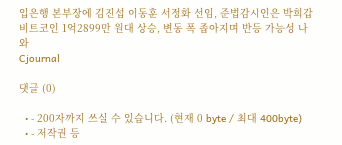입은행 본부장에 김진섭 이동훈 서정화 선임, 준법감시인은 박희갑
비트코인 1억2899만 원대 상승, 변동 폭 좁아지며 반등 가능성 나와
Cjournal

댓글 (0)

  • - 200자까지 쓰실 수 있습니다. (현재 0 byte / 최대 400byte)
  • - 저작권 등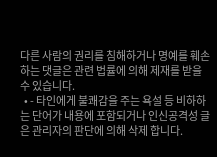다른 사람의 권리를 침해하거나 명예를 훼손하는 댓글은 관련 법률에 의해 제재를 받을 수 있습니다.
  • - 타인에게 불쾌감을 주는 욕설 등 비하하는 단어가 내용에 포함되거나 인신공격성 글은 관리자의 판단에 의해 삭제 합니다.